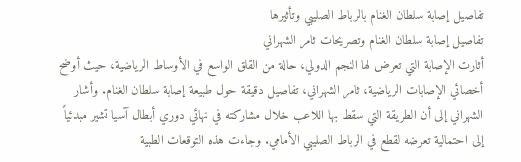تفاصيل إصابة سلطان الغنام بالرباط الصليبي وتأثيرها
تفاصيل إصابة سلطان الغنام وتصريحات ثامر الشهراني
أثارت الإصابة التي تعرض لها النجم الدولي، حالة من القلق الواسع في الأوساط الرياضية، حيث أوضح أخصائي الإصابات الرياضية، ثامر الشهراني، تفاصيل دقيقة حول طبيعة إصابة سلطان الغنام. وأشار الشهراني إلى أن الطريقة التي سقط بها اللاعب خلال مشاركته في نهائي دوري أبطال آسيا تشير مبدئياً إلى احتمالية تعرضه لقطع في الرباط الصليبي الأمامي. وجاءت هذه التوقعات الطبية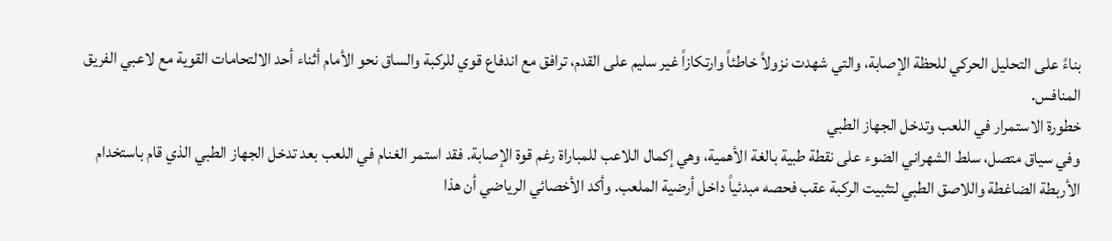بناءً على التحليل الحركي للحظة الإصابة، والتي شهدت نزولاً خاطئاً وارتكازاً غير سليم على القدم، ترافق مع اندفاع قوي للركبة والساق نحو الأمام أثناء أحد الالتحامات القوية مع لاعبي الفريق المنافس.
خطورة الاستمرار في اللعب وتدخل الجهاز الطبي
وفي سياق متصل، سلط الشهراني الضوء على نقطة طبية بالغة الأهمية، وهي إكمال اللاعب للمباراة رغم قوة الإصابة. فقد استمر الغنام في اللعب بعد تدخل الجهاز الطبي الذي قام باستخدام الأربطة الضاغطة واللاصق الطبي لتثبيت الركبة عقب فحصه مبدئياً داخل أرضية الملعب. وأكد الأخصائي الرياضي أن هذا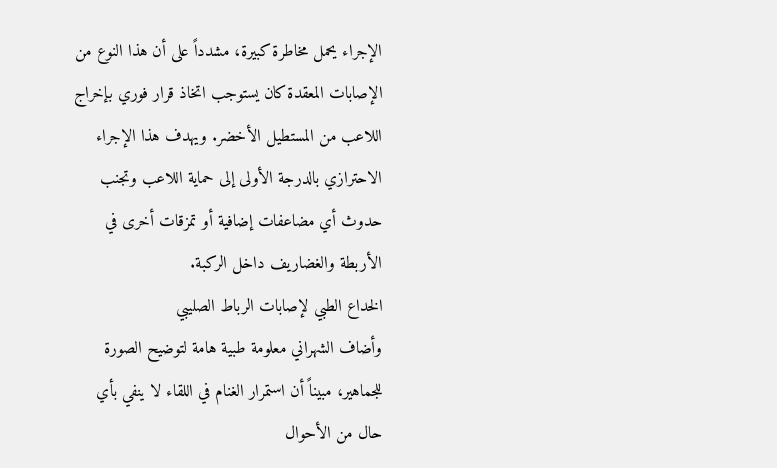الإجراء يحمل مخاطرة كبيرة، مشدداً على أن هذا النوع من الإصابات المعقدة كان يستوجب اتخاذ قرار فوري بإخراج اللاعب من المستطيل الأخضر. ويهدف هذا الإجراء الاحترازي بالدرجة الأولى إلى حماية اللاعب وتجنب حدوث أي مضاعفات إضافية أو تمزقات أخرى في الأربطة والغضاريف داخل الركبة.
الخداع الطبي لإصابات الرباط الصليبي
وأضاف الشهراني معلومة طبية هامة لتوضيح الصورة للجماهير، مبيناً أن استمرار الغنام في اللقاء لا ينفي بأي حال من الأحوال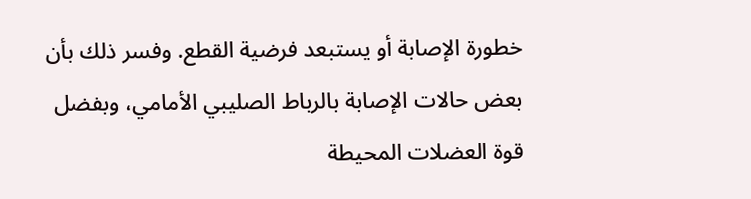خطورة الإصابة أو يستبعد فرضية القطع. وفسر ذلك بأن بعض حالات الإصابة بالرباط الصليبي الأمامي، وبفضل قوة العضلات المحيطة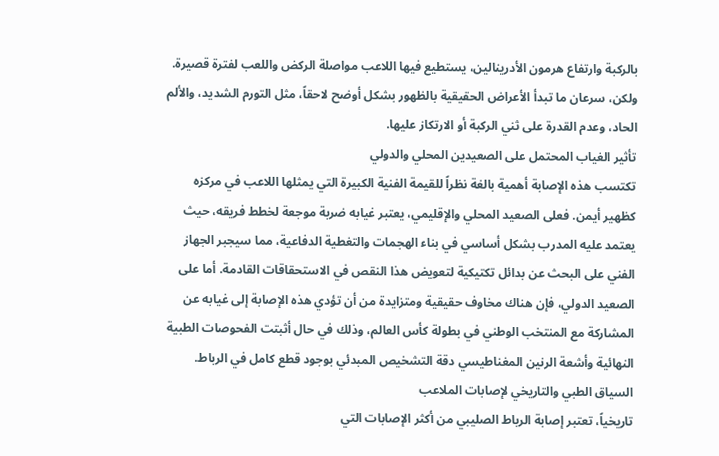بالركبة وارتفاع هرمون الأدرينالين، يستطيع فيها اللاعب مواصلة الركض واللعب لفترة قصيرة. ولكن، سرعان ما تبدأ الأعراض الحقيقية بالظهور بشكل أوضح لاحقاً، مثل التورم الشديد، والألم الحاد، وعدم القدرة على ثني الركبة أو الارتكاز عليها.
تأثير الغياب المحتمل على الصعيدين المحلي والدولي
تكتسب هذه الإصابة أهمية بالغة نظراً للقيمة الفنية الكبيرة التي يمثلها اللاعب في مركزه كظهير أيمن. فعلى الصعيد المحلي والإقليمي، يعتبر غيابه ضربة موجعة لخطط فريقه، حيث يعتمد عليه المدرب بشكل أساسي في بناء الهجمات والتغطية الدفاعية، مما سيجبر الجهاز الفني على البحث عن بدائل تكتيكية لتعويض هذا النقص في الاستحقاقات القادمة. أما على الصعيد الدولي، فإن هناك مخاوف حقيقية ومتزايدة من أن تؤدي هذه الإصابة إلى غيابه عن المشاركة مع المنتخب الوطني في بطولة كأس العالم، وذلك في حال أثبتت الفحوصات الطبية النهائية وأشعة الرنين المغناطيسي دقة التشخيص المبدئي بوجود قطع كامل في الرباط.
السياق الطبي والتاريخي لإصابات الملاعب
تاريخياً، تعتبر إصابة الرباط الصليبي من أكثر الإصابات التي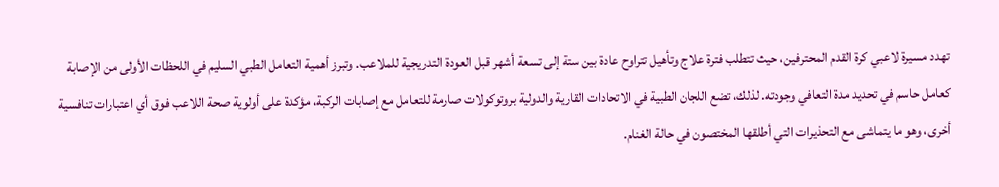تهدد مسيرة لاعبي كرة القدم المحترفين، حيث تتطلب فترة علاج وتأهيل تتراوح عادة بين ستة إلى تسعة أشهر قبل العودة التدريجية للملاعب. وتبرز أهمية التعامل الطبي السليم في اللحظات الأولى من الإصابة كعامل حاسم في تحديد مدة التعافي وجودته. لذلك، تضع اللجان الطبية في الاتحادات القارية والدولية بروتوكولات صارمة للتعامل مع إصابات الركبة، مؤكدة على أولوية صحة اللاعب فوق أي اعتبارات تنافسية أخرى، وهو ما يتماشى مع التحذيرات التي أطلقها المختصون في حالة الغنام.